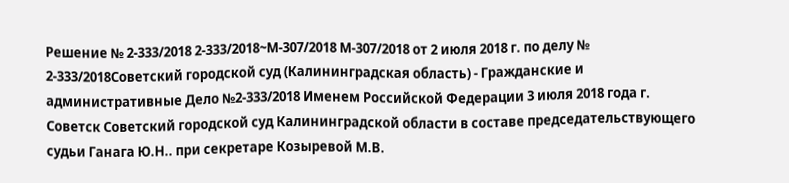Решение № 2-333/2018 2-333/2018~М-307/2018 М-307/2018 от 2 июля 2018 г. по делу № 2-333/2018Советский городской суд (Калининградская область) - Гражданские и административные Дело №2-333/2018 Именем Российской Федерации 3 июля 2018 года г. Советск Советский городской суд Калининградской области в составе председательствующего судьи Ганага Ю.Н.. при секретаре Козыревой М.В.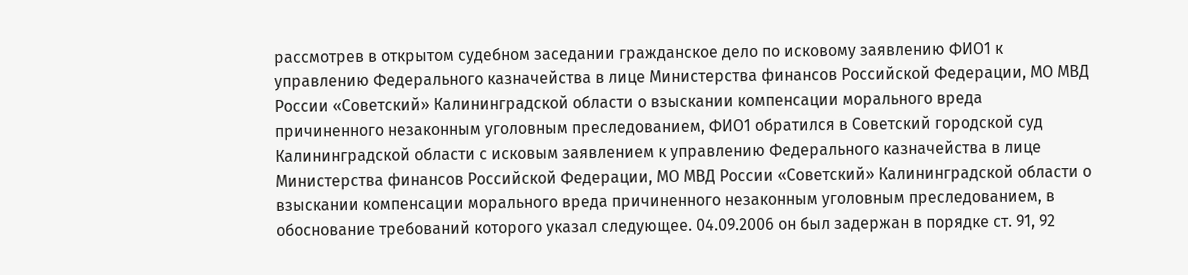рассмотрев в открытом судебном заседании гражданское дело по исковому заявлению ФИО1 к управлению Федерального казначейства в лице Министерства финансов Российской Федерации, МО МВД России «Советский» Калининградской области о взыскании компенсации морального вреда причиненного незаконным уголовным преследованием, ФИО1 обратился в Советский городской суд Калининградской области с исковым заявлением к управлению Федерального казначейства в лице Министерства финансов Российской Федерации, МО МВД России «Советский» Калининградской области о взыскании компенсации морального вреда причиненного незаконным уголовным преследованием, в обоснование требований которого указал следующее. 04.09.2006 он был задержан в порядке ст. 91, 92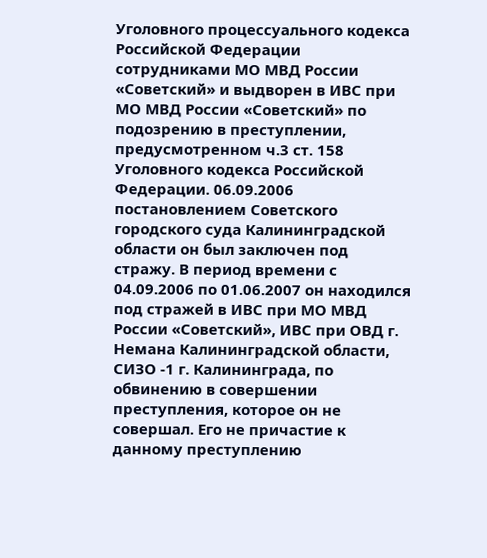Уголовного процессуального кодекса Российской Федерации сотрудниками МО МВД России «Советский» и выдворен в ИВС при МО МВД России «Советский» по подозрению в преступлении, предусмотренном ч.3 ст. 158 Уголовного кодекса Российской Федерации. 06.09.2006 постановлением Советского городского суда Калининградской области он был заключен под стражу. В период времени с 04.09.2006 по 01.06.2007 он находился под стражей в ИВС при МО МВД России «Советский», ИВС при ОВД г. Немана Калининградской области, СИЗО -1 г. Калининграда, по обвинению в совершении преступления, которое он не совершал. Его не причастие к данному преступлению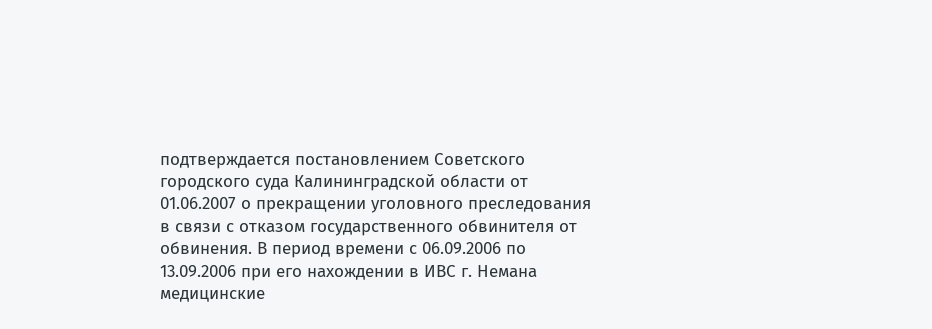подтверждается постановлением Советского городского суда Калининградской области от 01.06.2007 о прекращении уголовного преследования в связи с отказом государственного обвинителя от обвинения. В период времени с 06.09.2006 по 13.09.2006 при его нахождении в ИВС г. Немана медицинские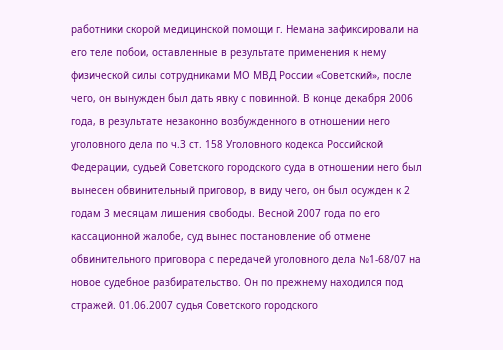работники скорой медицинской помощи г. Немана зафиксировали на его теле побои, оставленные в результате применения к нему физической силы сотрудниками МО МВД России «Советский», после чего, он вынужден был дать явку с повинной. В конце декабря 2006 года, в результате незаконно возбужденного в отношении него уголовного дела по ч.3 ст. 158 Уголовного кодекса Российской Федерации, судьей Советского городского суда в отношении него был вынесен обвинительный приговор, в виду чего, он был осужден к 2 годам 3 месяцам лишения свободы. Весной 2007 года по его кассационной жалобе, суд вынес постановление об отмене обвинительного приговора с передачей уголовного дела №1-68/07 на новое судебное разбирательство. Он по прежнему находился под стражей. 01.06.2007 судья Советского городского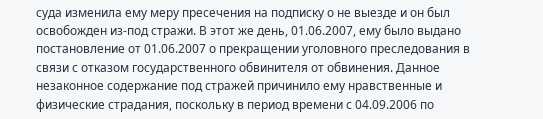суда изменила ему меру пресечения на подписку о не выезде и он был освобожден из-под стражи. В этот же день, 01.06.2007, ему было выдано постановление от 01.06.2007 о прекращении уголовного преследования в связи с отказом государственного обвинителя от обвинения. Данное незаконное содержание под стражей причинило ему нравственные и физические страдания, поскольку в период времени с 04.09.2006 по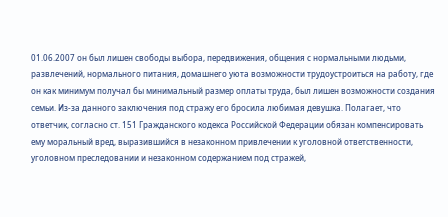01.06.2007 он был лишен свободы выбора, передвижения, общения с нормальными людьми, развлечений, нормального питания, домашнего уюта возможности трудоустроиться на работу, где он как минимум получал бы минимальный размер оплаты труда, был лишен возможности создания семьи. Из-за данного заключения под стражу его бросила любимая девушка. Полагает, что ответчик, согласно ст. 151 Гражданского кодекса Российской Федерации обязан компенсировать ему моральный вред, выразившийся в незаконном привлечении к уголовной ответственности, уголовном преследовании и незаконном содержанием под стражей,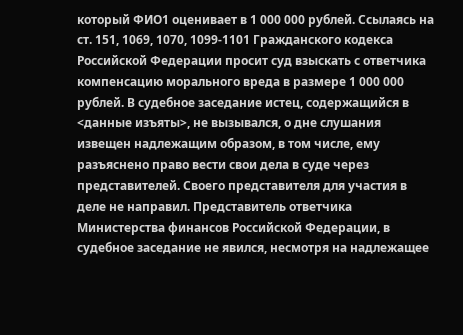который ФИО1 оценивает в 1 000 000 рублей. Ссылаясь на ст. 151, 1069, 1070, 1099-1101 Гражданского кодекса Российской Федерации просит суд взыскать с ответчика компенсацию морального вреда в размере 1 000 000 рублей. В судебное заседание истец, содержащийся в <данные изъяты>, не вызывался, о дне слушания извещен надлежащим образом, в том числе, ему разъяснено право вести свои дела в суде через представителей. Своего представителя для участия в деле не направил. Представитель ответчика Министерства финансов Российской Федерации, в судебное заседание не явился, несмотря на надлежащее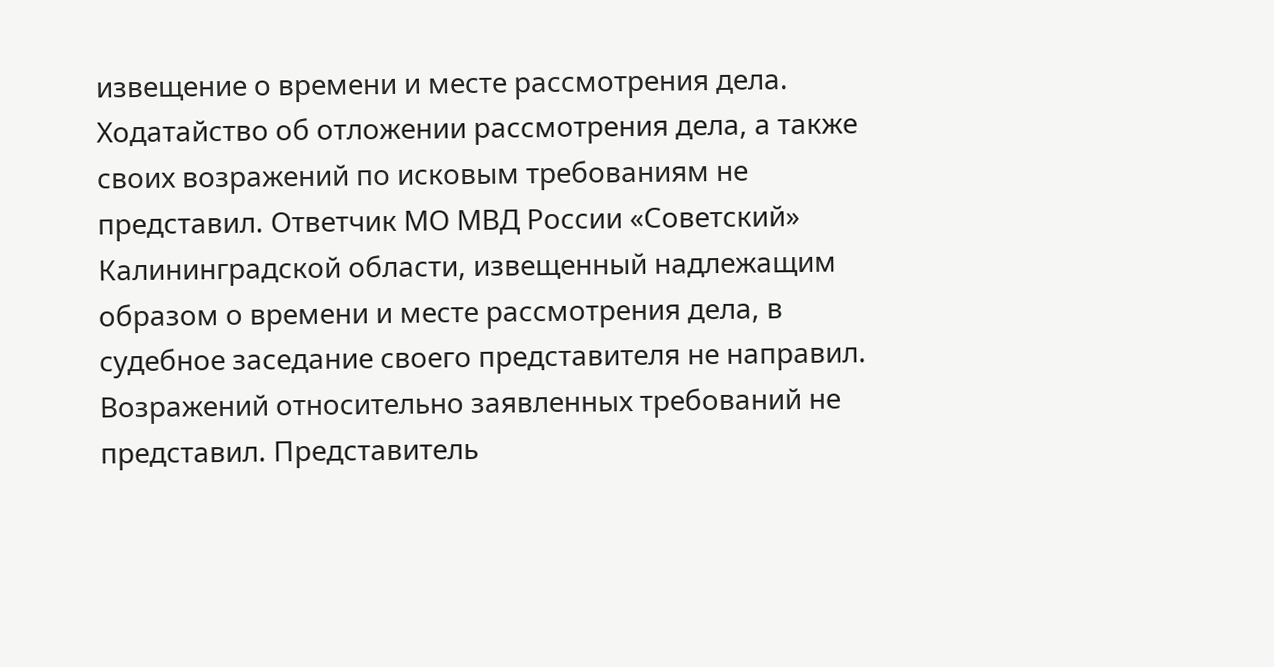извещение о времени и месте рассмотрения дела. Ходатайство об отложении рассмотрения дела, а также своих возражений по исковым требованиям не представил. Ответчик МО МВД России «Советский» Калининградской области, извещенный надлежащим образом о времени и месте рассмотрения дела, в судебное заседание своего представителя не направил. Возражений относительно заявленных требований не представил. Представитель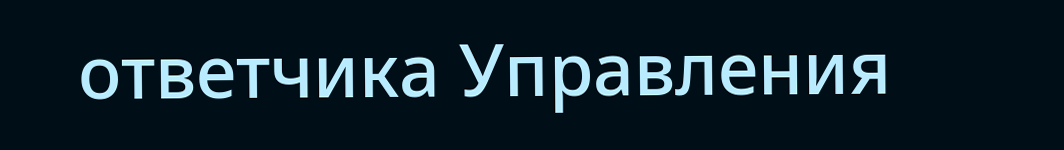ответчика Управления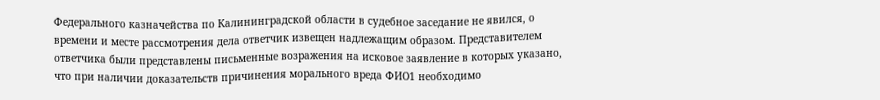Федерального казначейства по Калининградской области в судебное заседание не явился, о времени и месте рассмотрения дела ответчик извещен надлежащим образом. Представителем ответчика были представлены письменные возражения на исковое заявление в которых указано, что при наличии доказательств причинения морального вреда ФИО1 необходимо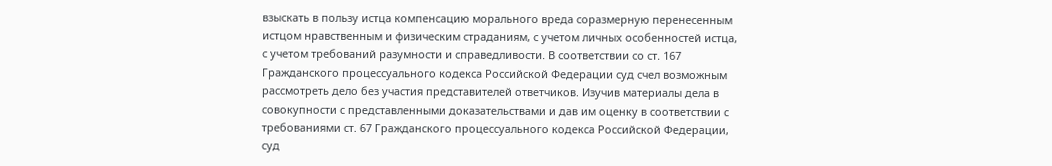взыскать в пользу истца компенсацию морального вреда соразмерную перенесенным истцом нравственным и физическим страданиям, с учетом личных особенностей истца, с учетом требований разумности и справедливости. В соответствии со ст. 167 Гражданского процессуального кодекса Российской Федерации суд счел возможным рассмотреть дело без участия представителей ответчиков. Изучив материалы дела в совокупности с представленными доказательствами и дав им оценку в соответствии с требованиями ст. 67 Гражданского процессуального кодекса Российской Федерации, суд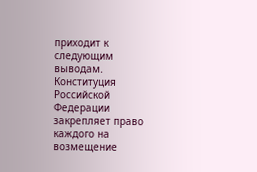приходит к следующим выводам. Конституция Российской Федерации закрепляет право каждого на возмещение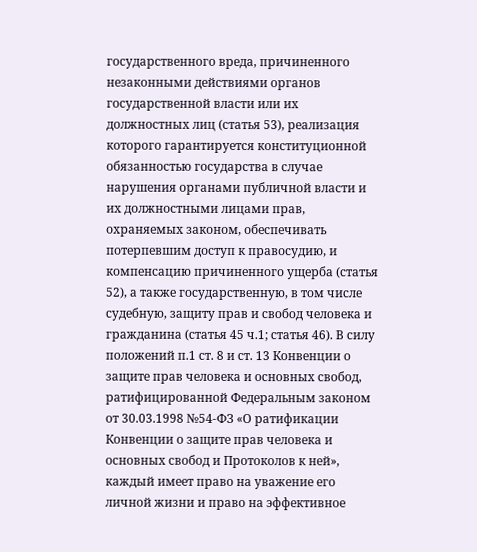государственного вреда, причиненного незаконными действиями органов государственной власти или их должностных лиц (статья 53), реализация которого гарантируется конституционной обязанностью государства в случае нарушения органами публичной власти и их должностными лицами прав, охраняемых законом, обеспечивать потерпевшим доступ к правосудию, и компенсацию причиненного ущерба (статья 52), а также государственную, в том числе судебную, защиту прав и свобод человека и гражданина (статья 45 ч.1; статья 46). В силу положений п.1 ст. 8 и ст. 13 Конвенции о защите прав человека и основных свобод, ратифицированной Федеральным законом от 30.03.1998 №54-ФЗ «О ратификации Конвенции о защите прав человека и основных свобод и Протоколов к ней», каждый имеет право на уважение его личной жизни и право на эффективное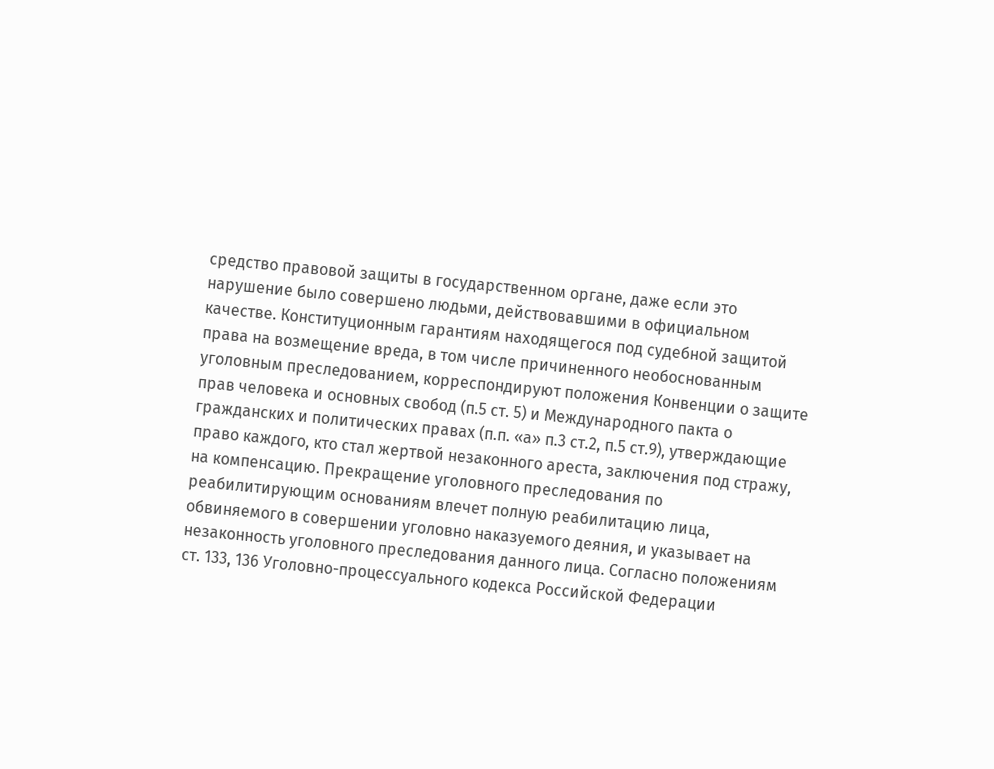средство правовой защиты в государственном органе, даже если это нарушение было совершено людьми, действовавшими в официальном качестве. Конституционным гарантиям находящегося под судебной защитой права на возмещение вреда, в том числе причиненного необоснованным уголовным преследованием, корреспондируют положения Конвенции о защите прав человека и основных свобод (п.5 ст. 5) и Международного пакта о гражданских и политических правах (п.п. «а» п.3 ст.2, п.5 ст.9), утверждающие право каждого, кто стал жертвой незаконного ареста, заключения под стражу, на компенсацию. Прекращение уголовного преследования по реабилитирующим основаниям влечет полную реабилитацию лица, обвиняемого в совершении уголовно наказуемого деяния, и указывает на незаконность уголовного преследования данного лица. Согласно положениям ст. 133, 136 Уголовно-процессуального кодекса Российской Федерации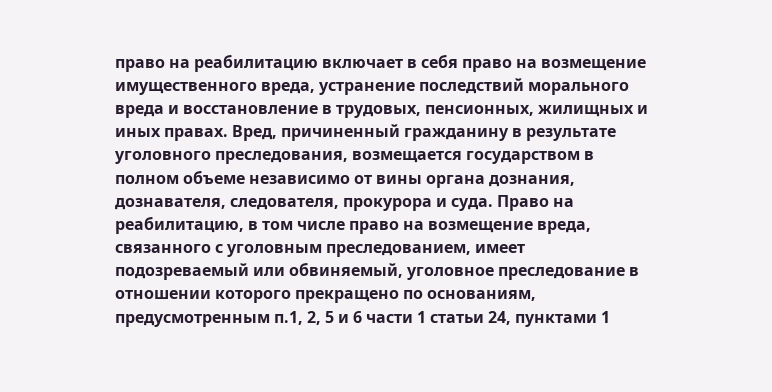право на реабилитацию включает в себя право на возмещение имущественного вреда, устранение последствий морального вреда и восстановление в трудовых, пенсионных, жилищных и иных правах. Вред, причиненный гражданину в результате уголовного преследования, возмещается государством в полном объеме независимо от вины органа дознания, дознавателя, следователя, прокурора и суда. Право на реабилитацию, в том числе право на возмещение вреда, связанного с уголовным преследованием, имеет подозреваемый или обвиняемый, уголовное преследование в отношении которого прекращено по основаниям, предусмотренным п.1, 2, 5 и 6 части 1 статьи 24, пунктами 1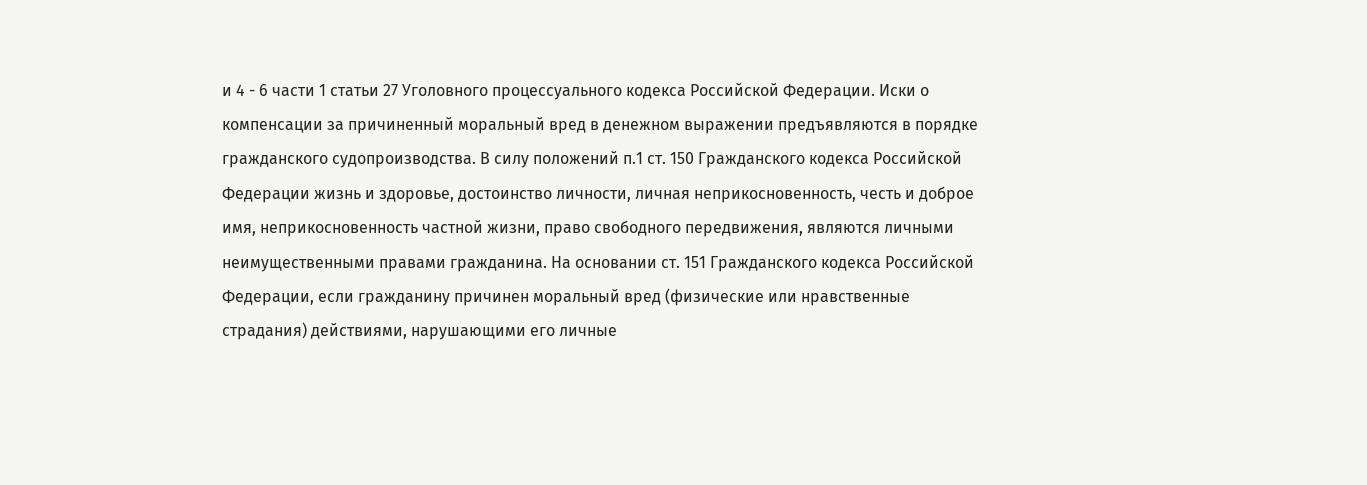и 4 - 6 части 1 статьи 27 Уголовного процессуального кодекса Российской Федерации. Иски о компенсации за причиненный моральный вред в денежном выражении предъявляются в порядке гражданского судопроизводства. В силу положений п.1 ст. 150 Гражданского кодекса Российской Федерации жизнь и здоровье, достоинство личности, личная неприкосновенность, честь и доброе имя, неприкосновенность частной жизни, право свободного передвижения, являются личными неимущественными правами гражданина. На основании ст. 151 Гражданского кодекса Российской Федерации, если гражданину причинен моральный вред (физические или нравственные страдания) действиями, нарушающими его личные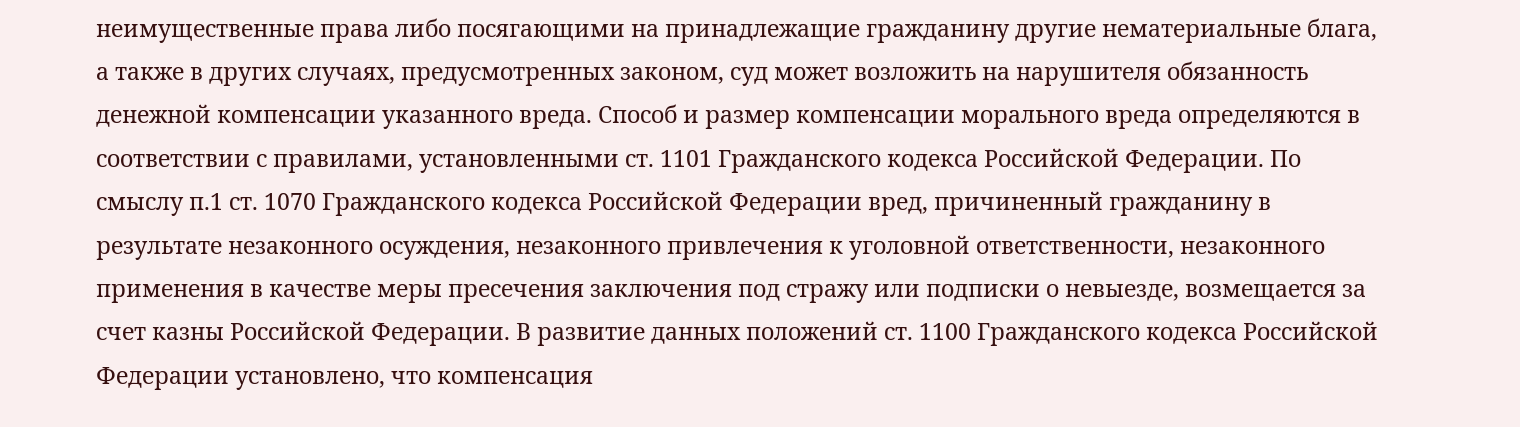неимущественные права либо посягающими на принадлежащие гражданину другие нематериальные блага, а также в других случаях, предусмотренных законом, суд может возложить на нарушителя обязанность денежной компенсации указанного вреда. Способ и размер компенсации морального вреда определяются в соответствии с правилами, установленными ст. 1101 Гражданского кодекса Российской Федерации. По смыслу п.1 ст. 1070 Гражданского кодекса Российской Федерации вред, причиненный гражданину в результате незаконного осуждения, незаконного привлечения к уголовной ответственности, незаконного применения в качестве меры пресечения заключения под стражу или подписки о невыезде, возмещается за счет казны Российской Федерации. В развитие данных положений ст. 1100 Гражданского кодекса Российской Федерации установлено, что компенсация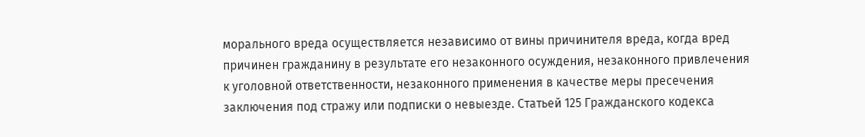морального вреда осуществляется независимо от вины причинителя вреда, когда вред причинен гражданину в результате его незаконного осуждения, незаконного привлечения к уголовной ответственности, незаконного применения в качестве меры пресечения заключения под стражу или подписки о невыезде. Статьей 125 Гражданского кодекса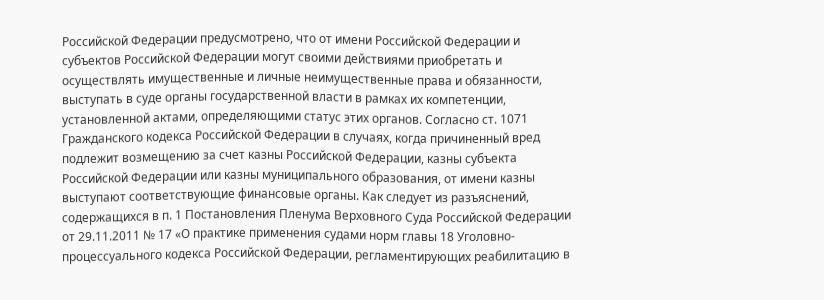Российской Федерации предусмотрено, что от имени Российской Федерации и субъектов Российской Федерации могут своими действиями приобретать и осуществлять имущественные и личные неимущественные права и обязанности, выступать в суде органы государственной власти в рамках их компетенции, установленной актами, определяющими статус этих органов. Согласно ст. 1071 Гражданского кодекса Российской Федерации в случаях, когда причиненный вред подлежит возмещению за счет казны Российской Федерации, казны субъекта Российской Федерации или казны муниципального образования, от имени казны выступают соответствующие финансовые органы. Как следует из разъяснений, содержащихся в п. 1 Постановления Пленума Верховного Суда Российской Федерации от 29.11.2011 № 17 «О практике применения судами норм главы 18 Уголовно-процессуального кодекса Российской Федерации, регламентирующих реабилитацию в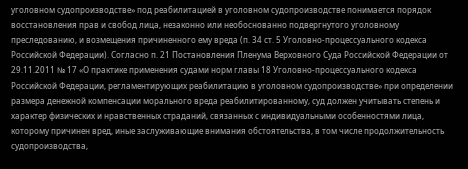уголовном судопроизводстве» под реабилитацией в уголовном судопроизводстве понимается порядок восстановления прав и свобод лица, незаконно или необоснованно подвергнутого уголовному преследованию, и возмещения причиненного ему вреда (п. 34 ст. 5 Уголовно-процессуального кодекса Российской Федерации). Согласно п. 21 Постановления Пленума Верховного Суда Российской Федерации от 29.11.2011 № 17 «О практике применения судами норм главы 18 Уголовно-процессуального кодекса Российской Федерации, регламентирующих реабилитацию в уголовном судопроизводстве» при определении размера денежной компенсации морального вреда реабилитированному, суд должен учитывать степень и характер физических и нравственных страданий, связанных с индивидуальными особенностями лица, которому причинен вред, иные заслуживающие внимания обстоятельства, в том числе продолжительность судопроизводства,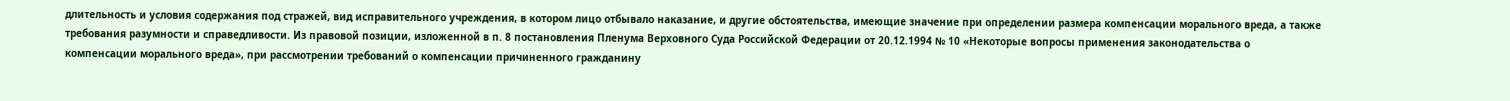длительность и условия содержания под стражей, вид исправительного учреждения, в котором лицо отбывало наказание, и другие обстоятельства, имеющие значение при определении размера компенсации морального вреда, а также требования разумности и справедливости. Из правовой позиции, изложенной в п. 8 постановления Пленума Верховного Суда Российской Федерации от 20.12.1994 № 10 «Некоторые вопросы применения законодательства о компенсации морального вреда», при рассмотрении требований о компенсации причиненного гражданину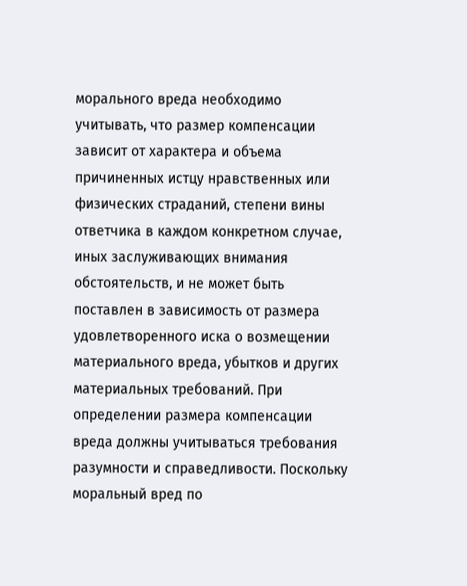морального вреда необходимо учитывать, что размер компенсации зависит от характера и объема причиненных истцу нравственных или физических страданий, степени вины ответчика в каждом конкретном случае, иных заслуживающих внимания обстоятельств, и не может быть поставлен в зависимость от размера удовлетворенного иска о возмещении материального вреда, убытков и других материальных требований. При определении размера компенсации вреда должны учитываться требования разумности и справедливости. Поскольку моральный вред по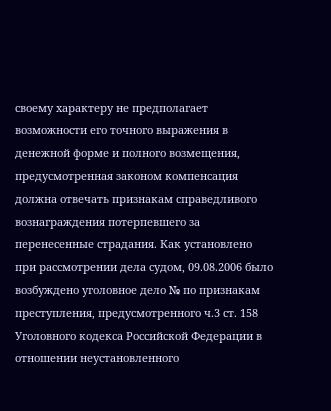своему характеру не предполагает возможности его точного выражения в денежной форме и полного возмещения, предусмотренная законом компенсация должна отвечать признакам справедливого вознаграждения потерпевшего за перенесенные страдания. Как установлено при рассмотрении дела судом, 09.08.2006 было возбуждено уголовное дело № по признакам преступления, предусмотренного ч.3 ст. 158 Уголовного кодекса Российской Федерации в отношении неустановленного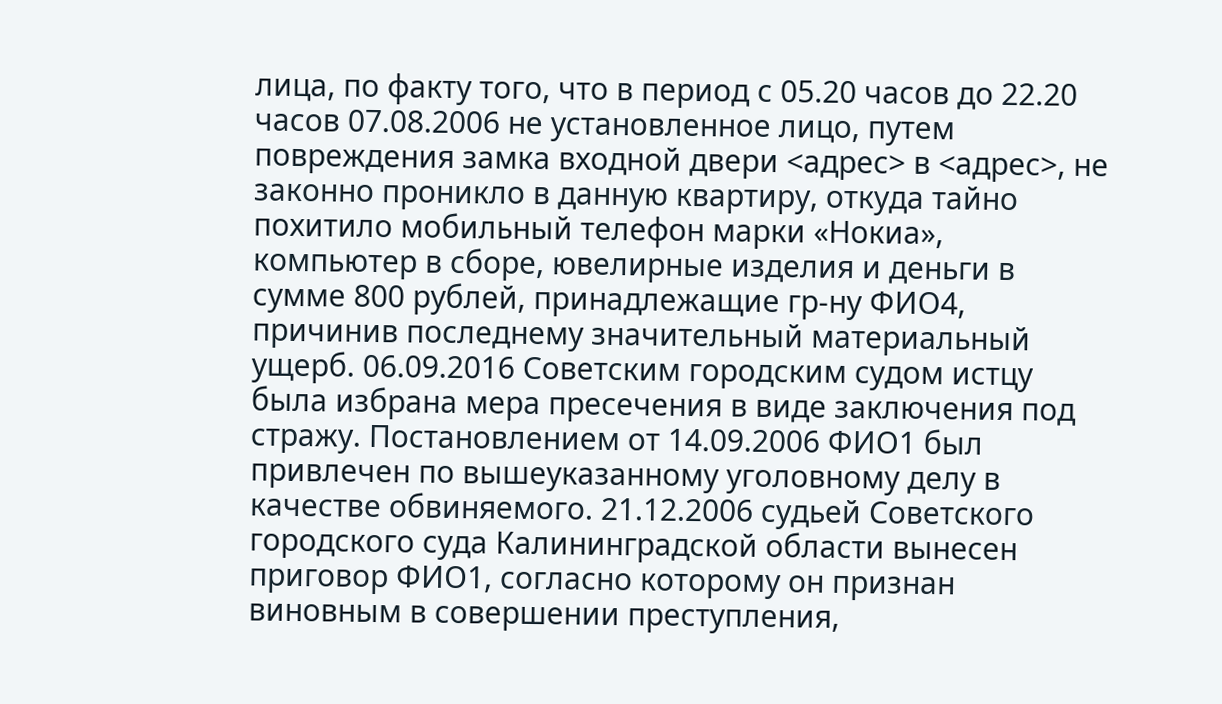лица, по факту того, что в период с 05.20 часов до 22.20 часов 07.08.2006 не установленное лицо, путем повреждения замка входной двери <адрес> в <адрес>, не законно проникло в данную квартиру, откуда тайно похитило мобильный телефон марки «Нокиа», компьютер в сборе, ювелирные изделия и деньги в сумме 800 рублей, принадлежащие гр-ну ФИО4, причинив последнему значительный материальный ущерб. 06.09.2016 Советским городским судом истцу была избрана мера пресечения в виде заключения под стражу. Постановлением от 14.09.2006 ФИО1 был привлечен по вышеуказанному уголовному делу в качестве обвиняемого. 21.12.2006 судьей Советского городского суда Калининградской области вынесен приговор ФИО1, согласно которому он признан виновным в совершении преступления,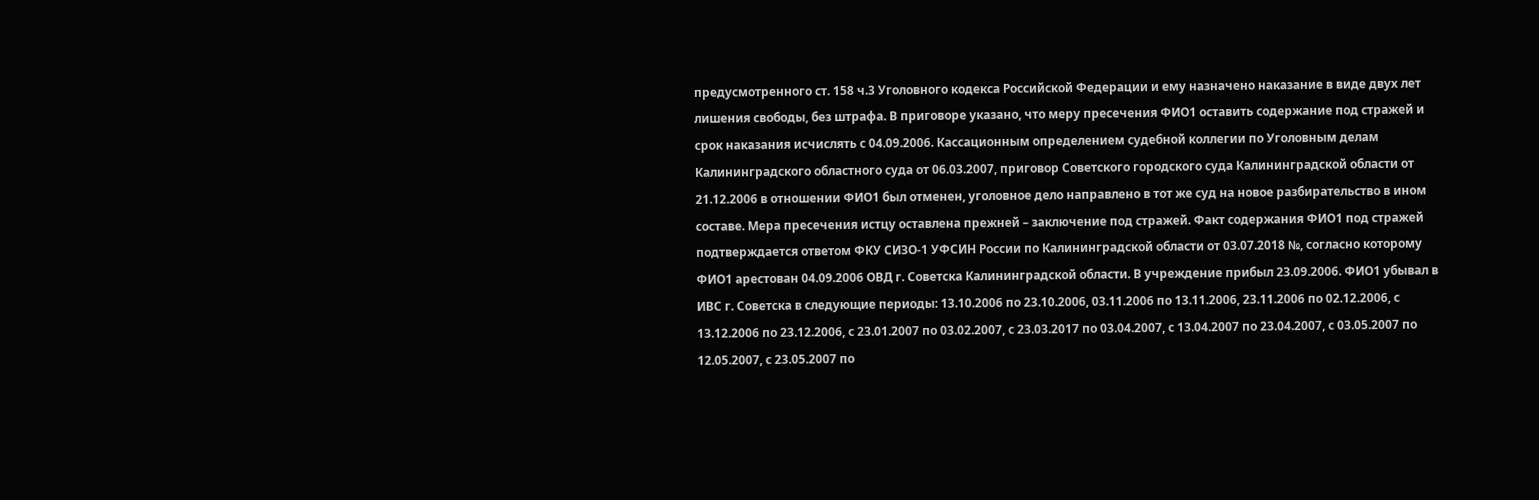предусмотренного ст. 158 ч.3 Уголовного кодекса Российской Федерации и ему назначено наказание в виде двух лет лишения свободы, без штрафа. В приговоре указано, что меру пресечения ФИО1 оставить содержание под стражей и срок наказания исчислять с 04.09.2006. Кассационным определением судебной коллегии по Уголовным делам Калининградского областного суда от 06.03.2007, приговор Советского городского суда Калининградской области от 21.12.2006 в отношении ФИО1 был отменен, уголовное дело направлено в тот же суд на новое разбирательство в ином составе. Мера пресечения истцу оставлена прежней – заключение под стражей. Факт содержания ФИО1 под стражей подтверждается ответом ФКУ СИЗО-1 УФСИН России по Калининградской области от 03.07.2018 №, согласно которому ФИО1 арестован 04.09.2006 ОВД г. Советска Калининградской области. В учреждение прибыл 23.09.2006. ФИО1 убывал в ИВС г. Советска в следующие периоды: 13.10.2006 по 23.10.2006, 03.11.2006 по 13.11.2006, 23.11.2006 по 02.12.2006, с 13.12.2006 по 23.12.2006, с 23.01.2007 по 03.02.2007, с 23.03.2017 по 03.04.2007, с 13.04.2007 по 23.04.2007, с 03.05.2007 по 12.05.2007, с 23.05.2007 по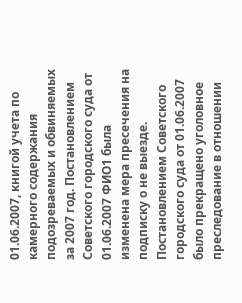01.06.2007, книгой учета по камерного содержания подозреваемых и обвиняемых за 2007 год. Постановлением Советского городского суда от 01.06.2007 ФИО1 была изменена мера пресечения на подписку о не выезде. Постановлением Советского городского суда от 01.06.2007 было прекращено уголовное преследование в отношении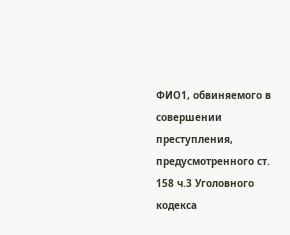ФИО1, обвиняемого в совершении преступления, предусмотренного ст. 158 ч.3 Уголовного кодекса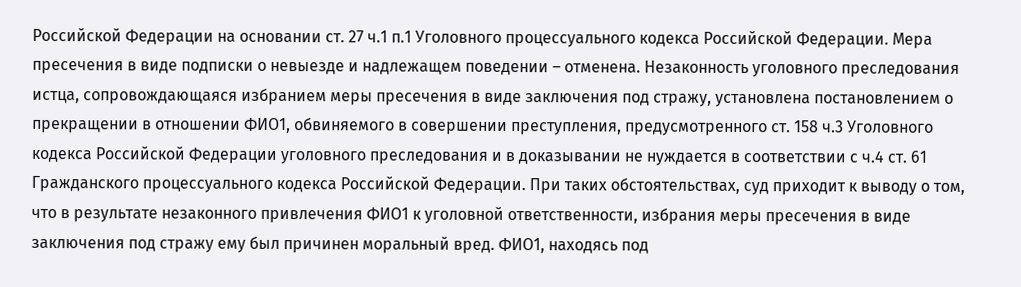Российской Федерации на основании ст. 27 ч.1 п.1 Уголовного процессуального кодекса Российской Федерации. Мера пресечения в виде подписки о невыезде и надлежащем поведении – отменена. Незаконность уголовного преследования истца, сопровождающаяся избранием меры пресечения в виде заключения под стражу, установлена постановлением о прекращении в отношении ФИО1, обвиняемого в совершении преступления, предусмотренного ст. 158 ч.3 Уголовного кодекса Российской Федерации уголовного преследования и в доказывании не нуждается в соответствии с ч.4 ст. 61 Гражданского процессуального кодекса Российской Федерации. При таких обстоятельствах, суд приходит к выводу о том, что в результате незаконного привлечения ФИО1 к уголовной ответственности, избрания меры пресечения в виде заключения под стражу ему был причинен моральный вред. ФИО1, находясь под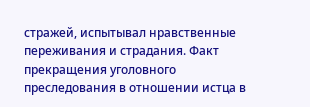стражей, испытывал нравственные переживания и страдания. Факт прекращения уголовного преследования в отношении истца в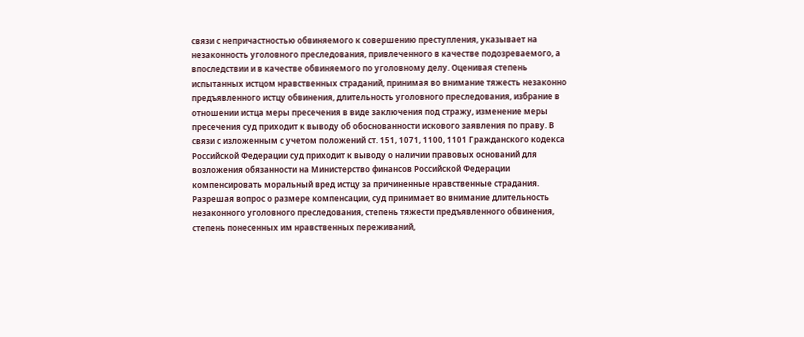связи с непричастностью обвиняемого к совершению преступления, указывает на незаконность уголовного преследования, привлеченного в качестве подозреваемого, а впоследствии и в качестве обвиняемого по уголовному делу. Оценивая степень испытанных истцом нравственных страданий, принимая во внимание тяжесть незаконно предъявленного истцу обвинения, длительность уголовного преследования, избрание в отношении истца меры пресечения в виде заключения под стражу, изменение меры пресечения суд приходит к выводу об обоснованности искового заявления по праву. В связи с изложенным с учетом положений ст. 151, 1071, 1100, 1101 Гражданского кодекса Российской Федерации суд приходит к выводу о наличии правовых оснований для возложения обязанности на Министерство финансов Российской Федерации компенсировать моральный вред истцу за причиненные нравственные страдания. Разрешая вопрос о размере компенсации, суд принимает во внимание длительность незаконного уголовного преследования, степень тяжести предъявленного обвинения, степень понесенных им нравственных переживаний,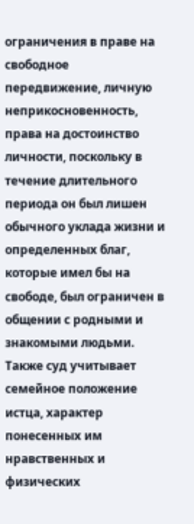ограничения в праве на свободное передвижение, личную неприкосновенность, права на достоинство личности, поскольку в течение длительного периода он был лишен обычного уклада жизни и определенных благ, которые имел бы на свободе, был ограничен в общении с родными и знакомыми людьми. Также суд учитывает семейное положение истца, характер понесенных им нравственных и физических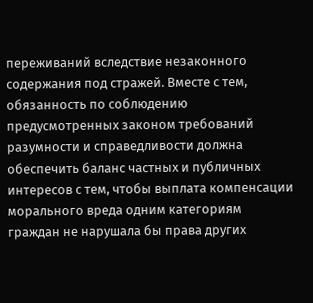переживаний вследствие незаконного содержания под стражей. Вместе с тем, обязанность по соблюдению предусмотренных законом требований разумности и справедливости должна обеспечить баланс частных и публичных интересов с тем, чтобы выплата компенсации морального вреда одним категориям граждан не нарушала бы права других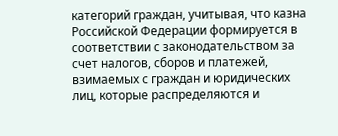категорий граждан, учитывая, что казна Российской Федерации формируется в соответствии с законодательством за счет налогов, сборов и платежей, взимаемых с граждан и юридических лиц, которые распределяются и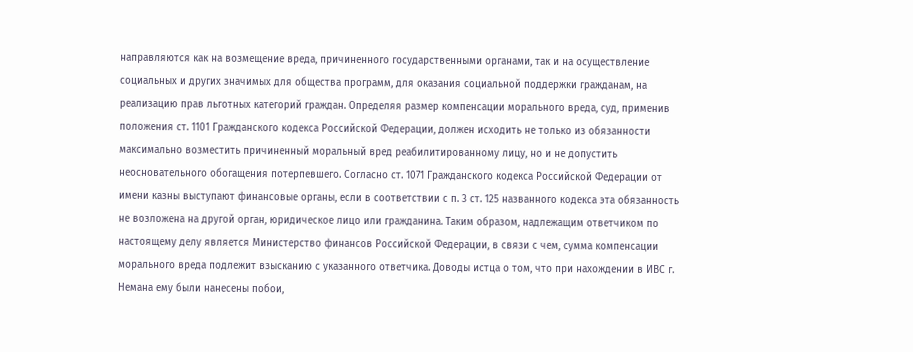направляются как на возмещение вреда, причиненного государственными органами, так и на осуществление социальных и других значимых для общества программ, для оказания социальной поддержки гражданам, на реализацию прав льготных категорий граждан. Определяя размер компенсации морального вреда, суд, применив положения ст. 1101 Гражданского кодекса Российской Федерации, должен исходить не только из обязанности максимально возместить причиненный моральный вред реабилитированному лицу, но и не допустить неосновательного обогащения потерпевшего. Согласно ст. 1071 Гражданского кодекса Российской Федерации от имени казны выступают финансовые органы, если в соответствии с п. 3 ст. 125 названного кодекса эта обязанность не возложена на другой орган, юридическое лицо или гражданина. Таким образом, надлежащим ответчиком по настоящему делу является Министерство финансов Российской Федерации, в связи с чем, сумма компенсации морального вреда подлежит взысканию с указанного ответчика. Доводы истца о том, что при нахождении в ИВС г. Немана ему были нанесены побои,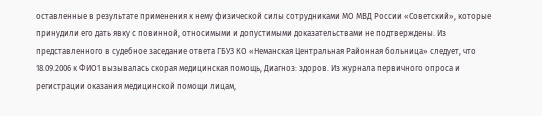оставленные в результате применения к нему физической силы сотрудниками МО МВД России «Советский», которые принудили его дать явку с повинной, относимыми и допустимыми доказательствами не подтверждены. Из представленного в судебное заседание ответа ГБУЗ КО «Неманская Центральная Районная больница» следует, что 18.09.2006 к ФИО1 вызывалась скорая медицинская помощь, Диагноз: здоров. Из журнала первичного опроса и регистрации оказания медицинской помощи лицам,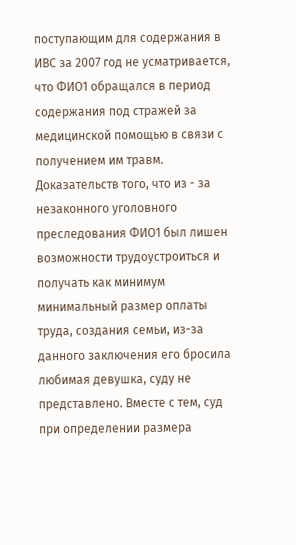поступающим для содержания в ИВС за 2007 год не усматривается, что ФИО1 обращался в период содержания под стражей за медицинской помощью в связи с получением им травм. Доказательств того, что из - за незаконного уголовного преследования ФИО1 был лишен возможности трудоустроиться и получать как минимум минимальный размер оплаты труда, создания семьи, из-за данного заключения его бросила любимая девушка, суду не представлено. Вместе с тем, суд при определении размера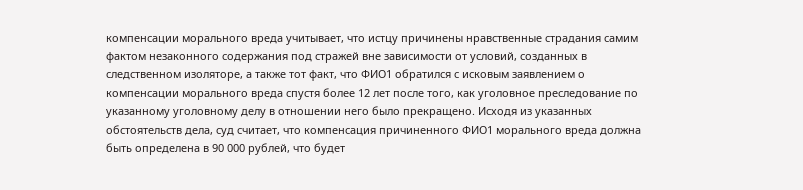компенсации морального вреда учитывает, что истцу причинены нравственные страдания самим фактом незаконного содержания под стражей вне зависимости от условий, созданных в следственном изоляторе, а также тот факт, что ФИО1 обратился с исковым заявлением о компенсации морального вреда спустя более 12 лет после того, как уголовное преследование по указанному уголовному делу в отношении него было прекращено. Исходя из указанных обстоятельств дела, суд считает, что компенсация причиненного ФИО1 морального вреда должна быть определена в 90 000 рублей, что будет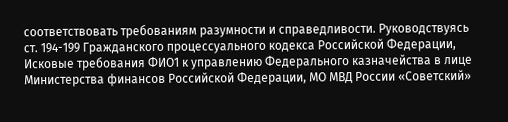соответствовать требованиям разумности и справедливости. Руководствуясь ст. 194-199 Гражданского процессуального кодекса Российской Федерации, Исковые требования ФИО1 к управлению Федерального казначейства в лице Министерства финансов Российской Федерации, МО МВД России «Советский»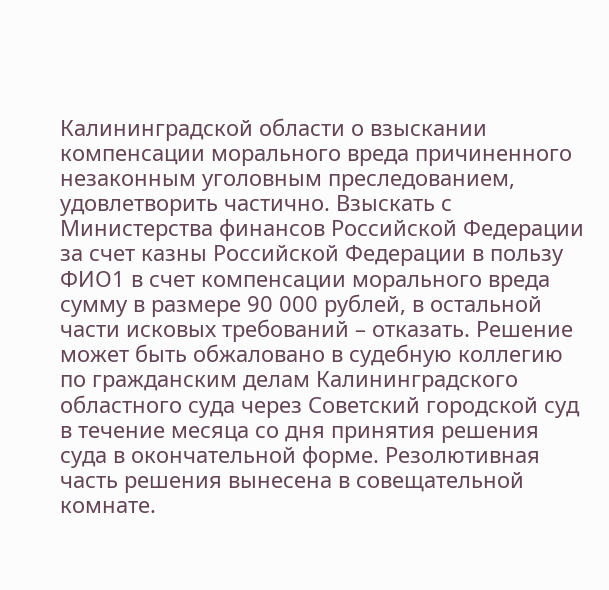Калининградской области о взыскании компенсации морального вреда причиненного незаконным уголовным преследованием, удовлетворить частично. Взыскать с Министерства финансов Российской Федерации за счет казны Российской Федерации в пользу ФИО1 в счет компенсации морального вреда сумму в размере 90 000 рублей, в остальной части исковых требований – отказать. Решение может быть обжаловано в судебную коллегию по гражданским делам Калининградского областного суда через Советский городской суд в течение месяца со дня принятия решения суда в окончательной форме. Резолютивная часть решения вынесена в совещательной комнате.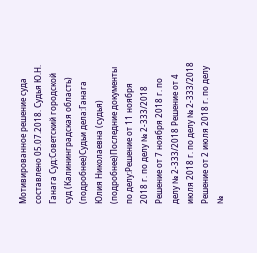Мотивированное решение суда составлено 05.07.2018. Судья Ю.Н. Ганага Суд:Советский городской суд (Калининградская область) (подробнее)Судьи дела:Ганага Юлия Николаевна (судья) (подробнее)Последние документы по делу:Решение от 11 ноября 2018 г. по делу № 2-333/2018 Решение от 7 ноября 2018 г. по делу № 2-333/2018 Решение от 4 июля 2018 г. по делу № 2-333/2018 Решение от 2 июля 2018 г. по делу №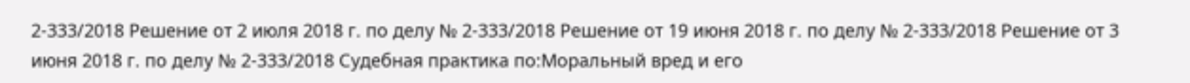2-333/2018 Решение от 2 июля 2018 г. по делу № 2-333/2018 Решение от 19 июня 2018 г. по делу № 2-333/2018 Решение от 3 июня 2018 г. по делу № 2-333/2018 Судебная практика по:Моральный вред и его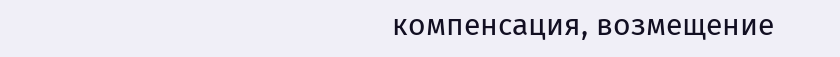компенсация, возмещение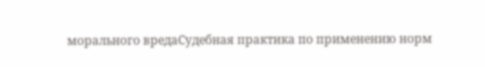морального вредаСудебная практика по применению норм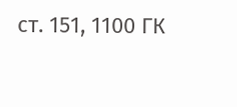ст. 151, 1100 ГК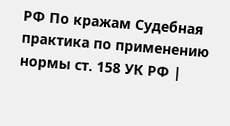РФ По кражам Судебная практика по применению нормы ст. 158 УК РФ |